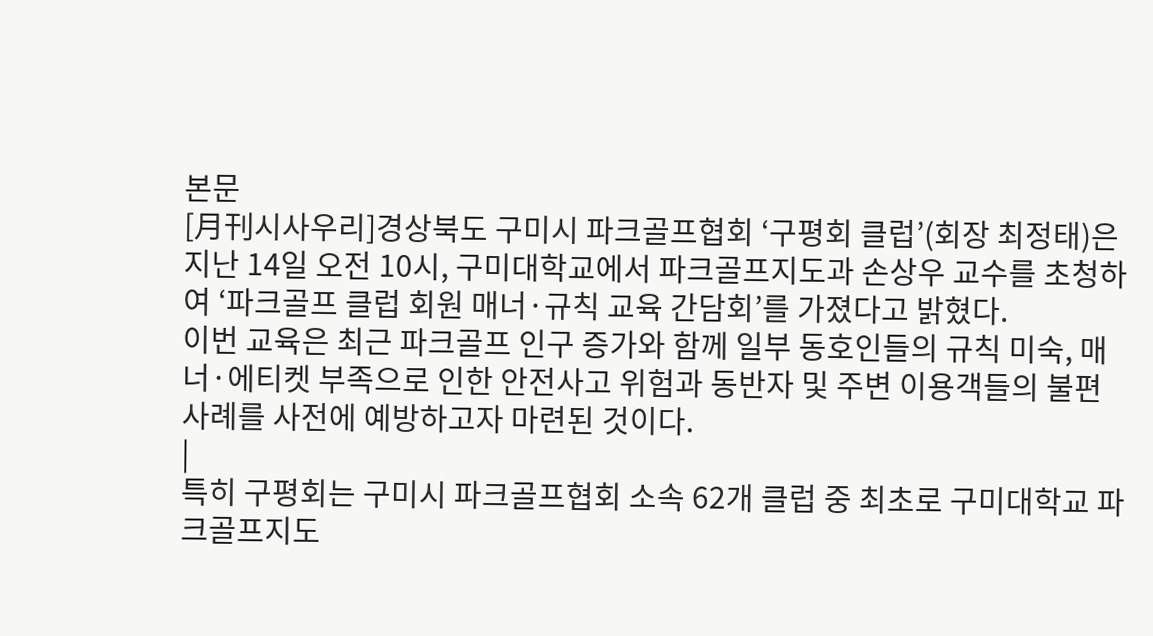본문
[月刊시사우리]경상북도 구미시 파크골프협회 ‘구평회 클럽’(회장 최정태)은 지난 14일 오전 10시, 구미대학교에서 파크골프지도과 손상우 교수를 초청하여 ‘파크골프 클럽 회원 매너·규칙 교육 간담회’를 가졌다고 밝혔다.
이번 교육은 최근 파크골프 인구 증가와 함께 일부 동호인들의 규칙 미숙, 매너·에티켓 부족으로 인한 안전사고 위험과 동반자 및 주변 이용객들의 불편 사례를 사전에 예방하고자 마련된 것이다.
|
특히 구평회는 구미시 파크골프협회 소속 62개 클럽 중 최초로 구미대학교 파크골프지도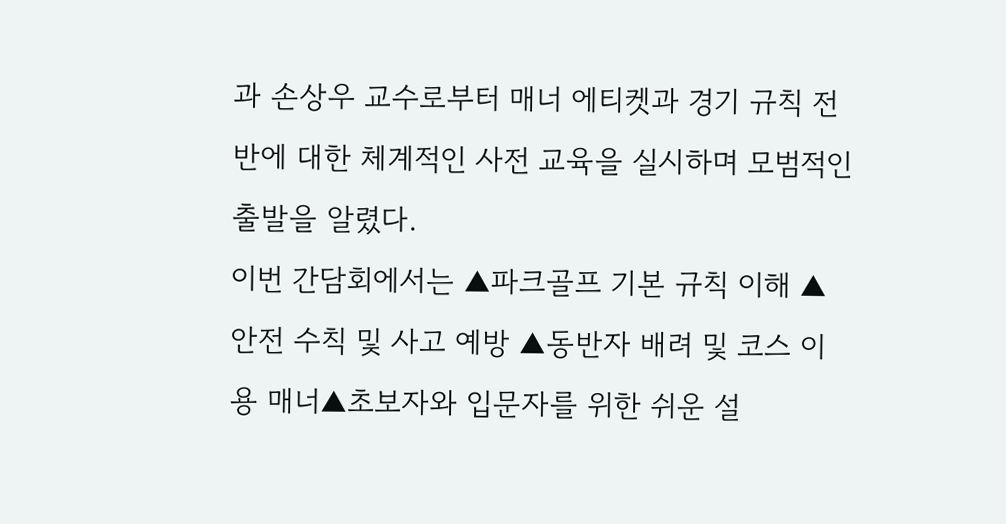과 손상우 교수로부터 매너 에티켓과 경기 규칙 전반에 대한 체계적인 사전 교육을 실시하며 모범적인 출발을 알렸다.
이번 간담회에서는 ▲파크골프 기본 규칙 이해 ▲안전 수칙 및 사고 예방 ▲동반자 배려 및 코스 이용 매너▲초보자와 입문자를 위한 쉬운 설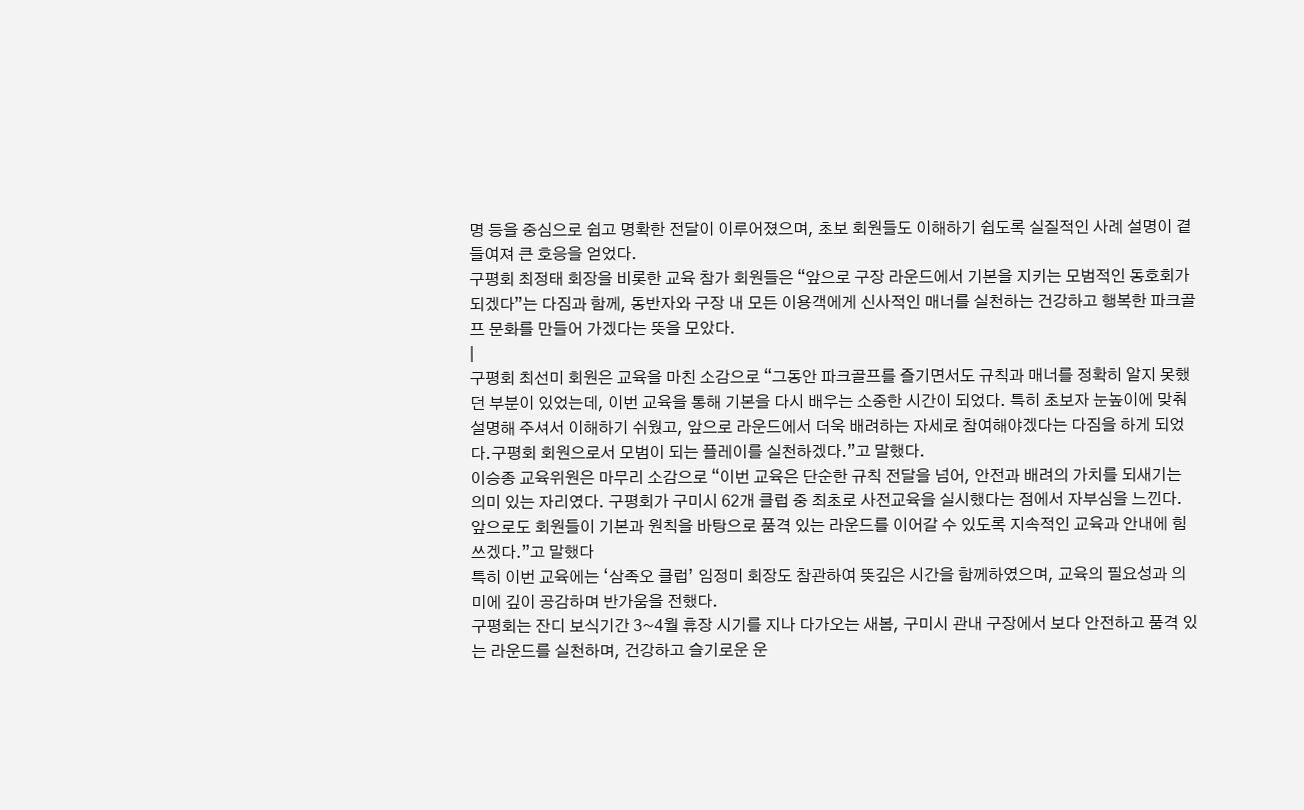명 등을 중심으로 쉽고 명확한 전달이 이루어졌으며, 초보 회원들도 이해하기 쉽도록 실질적인 사례 설명이 곁들여져 큰 호응을 얻었다.
구평회 최정태 회장을 비롯한 교육 참가 회원들은 “앞으로 구장 라운드에서 기본을 지키는 모범적인 동호회가 되겠다”는 다짐과 함께, 동반자와 구장 내 모든 이용객에게 신사적인 매너를 실천하는 건강하고 행복한 파크골프 문화를 만들어 가겠다는 뜻을 모았다.
|
구평회 최선미 회원은 교육을 마친 소감으로 “그동안 파크골프를 즐기면서도 규칙과 매너를 정확히 알지 못했던 부분이 있었는데, 이번 교육을 통해 기본을 다시 배우는 소중한 시간이 되었다. 특히 초보자 눈높이에 맞춰 설명해 주셔서 이해하기 쉬웠고, 앞으로 라운드에서 더욱 배려하는 자세로 참여해야겠다는 다짐을 하게 되었다.구평회 회원으로서 모범이 되는 플레이를 실천하겠다.”고 말했다.
이승종 교육위원은 마무리 소감으로 “이번 교육은 단순한 규칙 전달을 넘어, 안전과 배려의 가치를 되새기는 의미 있는 자리였다. 구평회가 구미시 62개 클럽 중 최초로 사전교육을 실시했다는 점에서 자부심을 느낀다. 앞으로도 회원들이 기본과 원칙을 바탕으로 품격 있는 라운드를 이어갈 수 있도록 지속적인 교육과 안내에 힘쓰겠다.”고 말했다
특히 이번 교육에는 ‘삼족오 클럽’ 임정미 회장도 참관하여 뜻깊은 시간을 함께하였으며, 교육의 필요성과 의미에 깊이 공감하며 반가움을 전했다.
구평회는 잔디 보식기간 3~4월 휴장 시기를 지나 다가오는 새봄, 구미시 관내 구장에서 보다 안전하고 품격 있는 라운드를 실천하며, 건강하고 슬기로운 운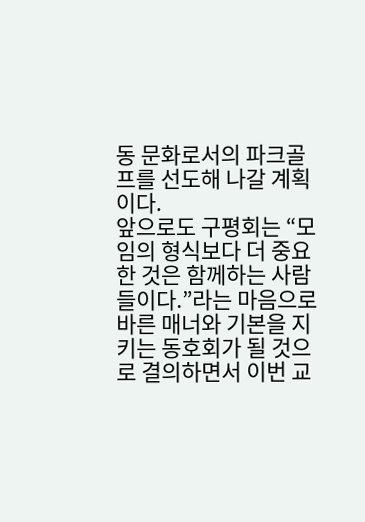동 문화로서의 파크골프를 선도해 나갈 계획이다.
앞으로도 구평회는 “모임의 형식보다 더 중요한 것은 함께하는 사람들이다.”라는 마음으로 바른 매너와 기본을 지키는 동호회가 될 것으로 결의하면서 이번 교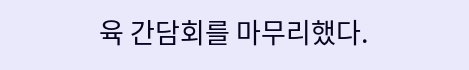육 간담회를 마무리했다.